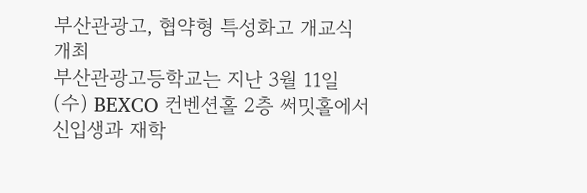부산관광고, 협약형 특성화고 개교식 개최
부산관광고등학교는 지난 3월 11일(수) BEXCO 컨벤션홀 2층 써밋홀에서 신입생과 재학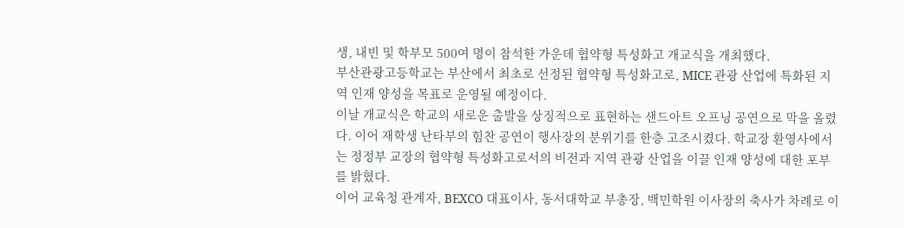생, 내빈 및 학부모 500여 명이 참석한 가운데 협약형 특성화고 개교식을 개최했다.
부산관광고등학교는 부산에서 최초로 선정된 협약형 특성화고로, MICE 관광 산업에 특화된 지역 인재 양성을 목표로 운영될 예정이다.
이날 개교식은 학교의 새로운 출발을 상징적으로 표현하는 샌드아트 오프닝 공연으로 막을 올렸다. 이어 재학생 난타부의 힘찬 공연이 행사장의 분위기를 한층 고조시켰다. 학교장 환영사에서는 정정부 교장의 협약형 특성화고로서의 비전과 지역 관광 산업을 이끌 인재 양성에 대한 포부를 밝혔다.
이어 교육청 관계자, BEXCO 대표이사, 동서대학교 부총장, 백민학원 이사장의 축사가 차례로 이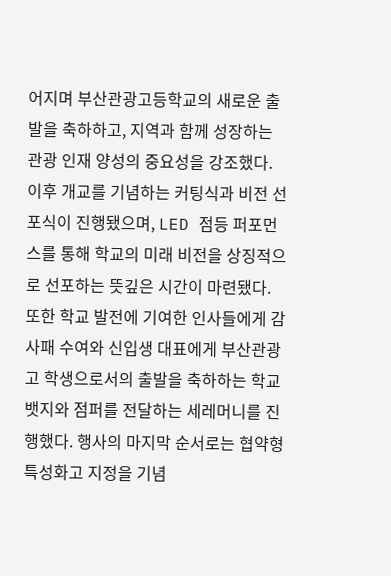어지며 부산관광고등학교의 새로운 출발을 축하하고, 지역과 함께 성장하는 관광 인재 양성의 중요성을 강조했다. 이후 개교를 기념하는 커팅식과 비전 선포식이 진행됐으며, LED 점등 퍼포먼스를 통해 학교의 미래 비전을 상징적으로 선포하는 뜻깊은 시간이 마련됐다.
또한 학교 발전에 기여한 인사들에게 감사패 수여와 신입생 대표에게 부산관광고 학생으로서의 출발을 축하하는 학교 뱃지와 점퍼를 전달하는 세레머니를 진행했다. 행사의 마지막 순서로는 협약형 특성화고 지정을 기념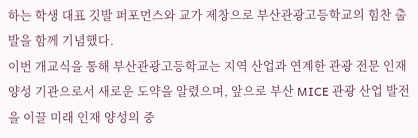하는 학생 대표 깃발 퍼포먼스와 교가 제창으로 부산관광고등학교의 힘찬 출발을 함께 기념했다.
이번 개교식을 통해 부산관광고등학교는 지역 산업과 연계한 관광 전문 인재 양성 기관으로서 새로운 도약을 알렸으며, 앞으로 부산 MICE 관광 산업 발전을 이끌 미래 인재 양성의 중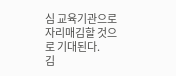심 교육기관으로 자리매김할 것으로 기대된다.
김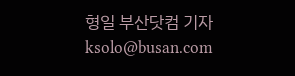형일 부산닷컴 기자 ksolo@busan.com